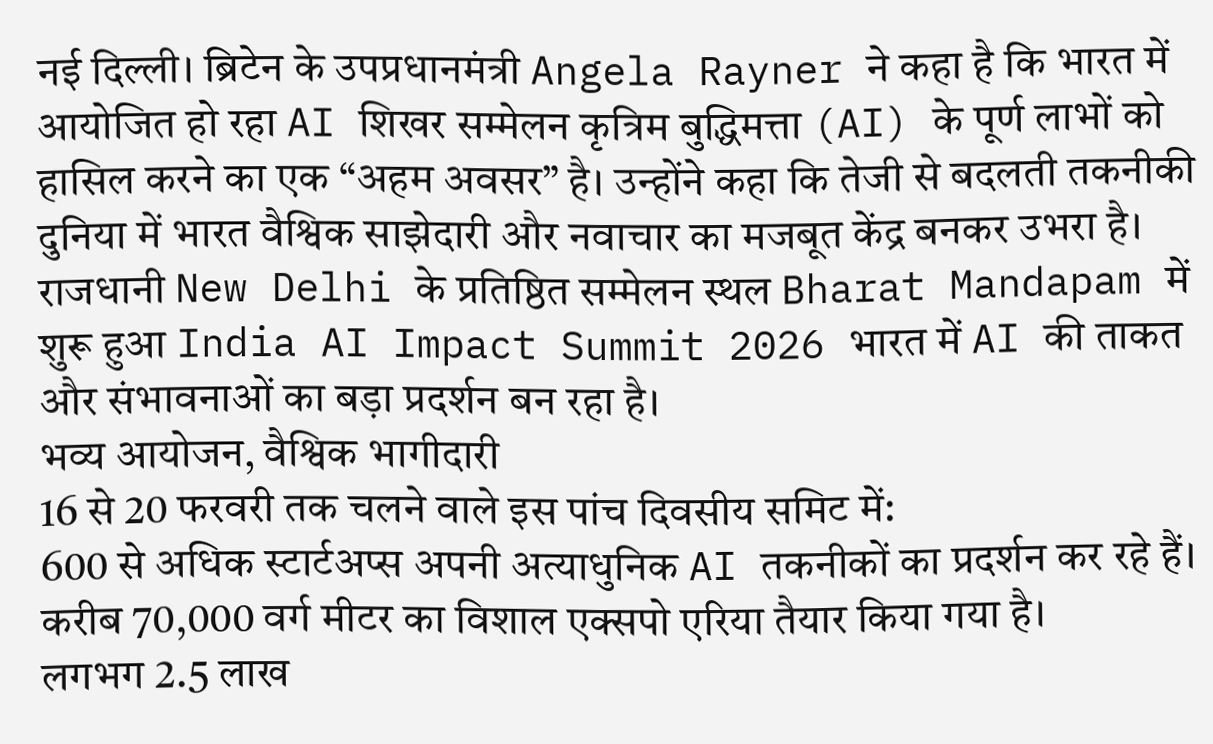नई दिल्ली। ब्रिटेन के उपप्रधानमंत्री Angela Rayner ने कहा है कि भारत में आयोजित हो रहा AI शिखर सम्मेलन कृत्रिम बुद्धिमत्ता (AI) के पूर्ण लाभों को हासिल करने का एक “अहम अवसर” है। उन्होंने कहा कि तेजी से बदलती तकनीकी दुनिया में भारत वैश्विक साझेदारी और नवाचार का मजबूत केंद्र बनकर उभरा है।
राजधानी New Delhi के प्रतिष्ठित सम्मेलन स्थल Bharat Mandapam में शुरू हुआ India AI Impact Summit 2026 भारत में AI की ताकत और संभावनाओं का बड़ा प्रदर्शन बन रहा है।
भव्य आयोजन, वैश्विक भागीदारी
16 से 20 फरवरी तक चलने वाले इस पांच दिवसीय समिट में:
600 से अधिक स्टार्टअप्स अपनी अत्याधुनिक AI तकनीकों का प्रदर्शन कर रहे हैं।
करीब 70,000 वर्ग मीटर का विशाल एक्सपो एरिया तैयार किया गया है।
लगभग 2.5 लाख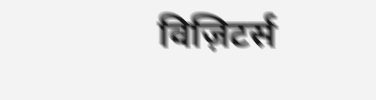विज़िटर्स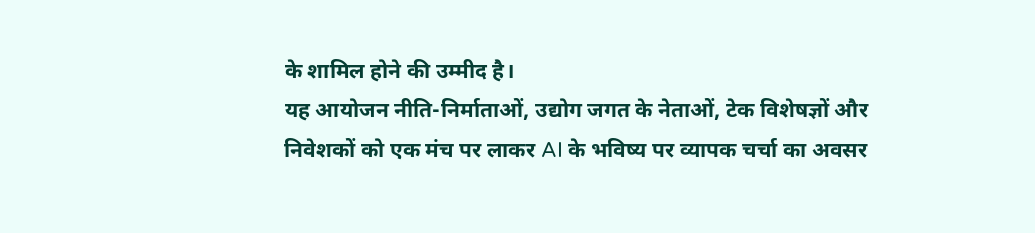के शामिल होने की उम्मीद है।
यह आयोजन नीति-निर्माताओं, उद्योग जगत के नेताओं, टेक विशेषज्ञों और निवेशकों को एक मंच पर लाकर AI के भविष्य पर व्यापक चर्चा का अवसर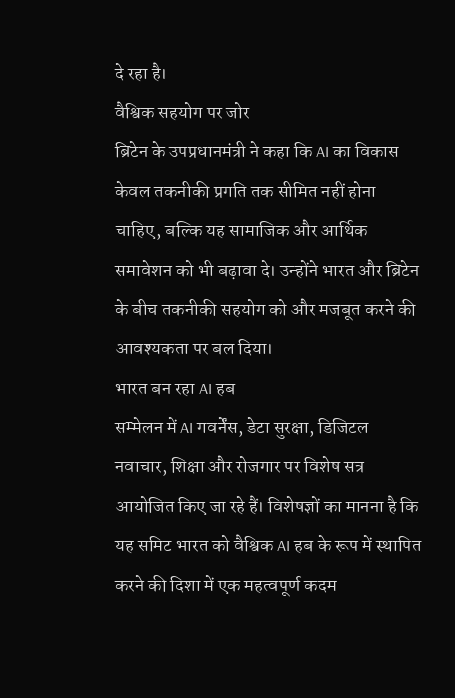दे रहा है।
वैश्विक सहयोग पर जोर
ब्रिटेन के उपप्रधानमंत्री ने कहा कि AI का विकास केवल तकनीकी प्रगति तक सीमित नहीं होना चाहिए, बल्कि यह सामाजिक और आर्थिक समावेशन को भी बढ़ावा दे। उन्होंने भारत और ब्रिटेन के बीच तकनीकी सहयोग को और मजबूत करने की आवश्यकता पर बल दिया।
भारत बन रहा AI हब
सम्मेलन में AI गवर्नेंस, डेटा सुरक्षा, डिजिटल नवाचार, शिक्षा और रोजगार पर विशेष सत्र आयोजित किए जा रहे हैं। विशेषज्ञों का मानना है कि यह समिट भारत को वैश्विक AI हब के रूप में स्थापित करने की दिशा में एक महत्वपूर्ण कदम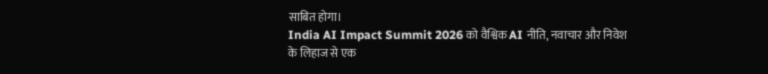साबित होगा।
India AI Impact Summit 2026 को वैश्विक AI नीति, नवाचार और निवेश के लिहाज से एक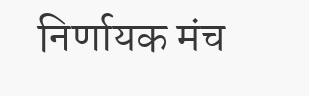निर्णायक मंच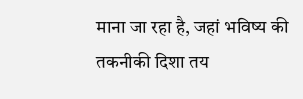माना जा रहा है, जहां भविष्य की तकनीकी दिशा तय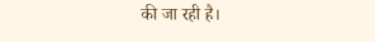की जा रही है।